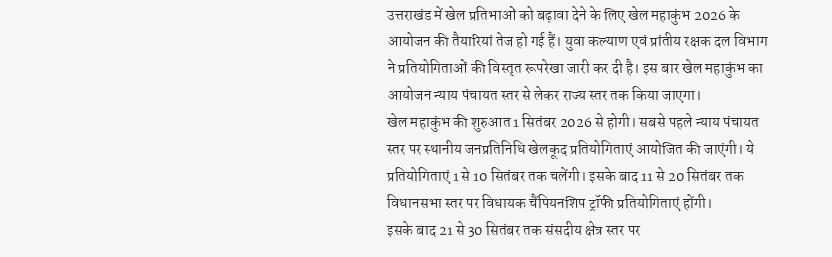उत्तराखंड में खेल प्रतिभाओं को बढ़ावा देने के लिए खेल महाकुंभ 2026 के आयोजन की तैयारियां तेज हो गई हैं। युवा कल्याण एवं प्रांतीय रक्षक दल विभाग ने प्रतियोगिताओं की विस्तृत रूपरेखा जारी कर दी है। इस बार खेल महाकुंभ का आयोजन न्याय पंचायत स्तर से लेकर राज्य स्तर तक किया जाएगा।
खेल महाकुंभ की शुरुआत 1 सितंबर 2026 से होगी। सबसे पहले न्याय पंचायत स्तर पर स्थानीय जनप्रतिनिधि खेलकूद प्रतियोगिताएं आयोजित की जाएंगी। ये प्रतियोगिताएं 1 से 10 सितंबर तक चलेंगी। इसके बाद 11 से 20 सितंबर तक विधानसभा स्तर पर विधायक चैंपियनशिप ट्रॉफी प्रतियोगिताएं होंगी।
इसके बाद 21 से 30 सितंबर तक संसदीय क्षेत्र स्तर पर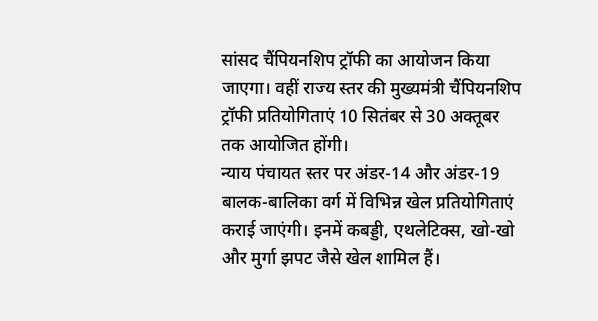सांसद चैंपियनशिप ट्रॉफी का आयोजन किया जाएगा। वहीं राज्य स्तर की मुख्यमंत्री चैंपियनशिप ट्रॉफी प्रतियोगिताएं 10 सितंबर से 30 अक्तूबर तक आयोजित होंगी।
न्याय पंचायत स्तर पर अंडर-14 और अंडर-19 बालक-बालिका वर्ग में विभिन्न खेल प्रतियोगिताएं कराई जाएंगी। इनमें कबड्डी, एथलेटिक्स, खो-खो और मुर्गा झपट जैसे खेल शामिल हैं।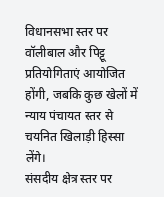विधानसभा स्तर पर वॉलीबाल और पिट्टू प्रतियोगिताएं आयोजित होंगी, जबकि कुछ खेलों में न्याय पंचायत स्तर से चयनित खिलाड़ी हिस्सा लेंगे।
संसदीय क्षेत्र स्तर पर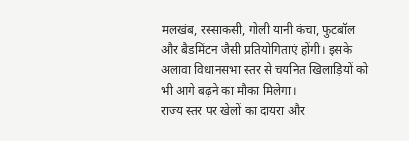मलखंब, रस्साकसी, गोली यानी कंचा, फुटबॉल और बैडमिंटन जैसी प्रतियोगिताएं होंगी। इसके अलावा विधानसभा स्तर से चयनित खिलाड़ियों को भी आगे बढ़ने का मौका मिलेगा।
राज्य स्तर पर खेलों का दायरा और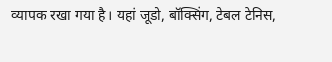व्यापक रखा गया है। यहां जूडो, बॉक्सिंग, टेबल टेनिस,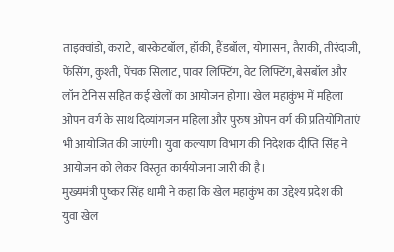ताइक्वांडो, कराटे, बास्केटबॉल, हॉकी, हैंडबॉल, योगासन, तैराकी, तीरंदाजी, फेंसिंग, कुश्ती, पेंचक सिलाट, पावर लिफ्टिंग, वेट लिफ्टिंग, बेसबॉल और लॉन टेनिस सहित कई खेलों का आयोजन होगा। खेल महाकुंभ में महिला ओपन वर्ग के साथ दिव्यांगजन महिला और पुरुष ओपन वर्ग की प्रतियोगिताएं भी आयोजित की जाएंगी। युवा कल्याण विभाग की निदेशक दीप्ति सिंह ने आयोजन को लेकर विस्तृत कार्ययोजना जारी की है।
मुख्यमंत्री पुष्कर सिंह धामी ने कहा कि खेल महाकुंभ का उद्देश्य प्रदेश की युवा खेल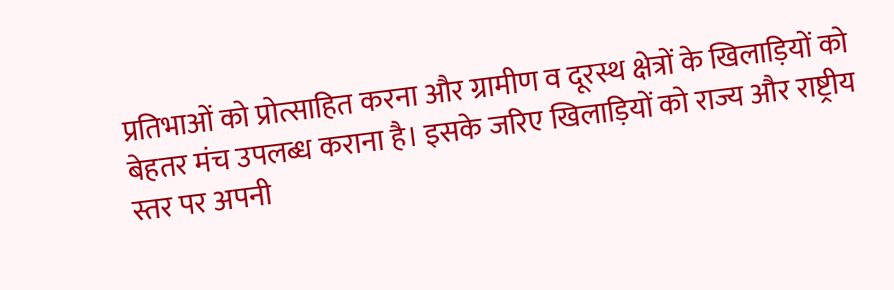प्रतिभाओं को प्रोत्साहित करना और ग्रामीण व दूरस्थ क्षेत्रों के खिलाड़ियों को बेहतर मंच उपलब्ध कराना है। इसके जरिए खिलाड़ियों को राज्य और राष्ट्रीय स्तर पर अपनी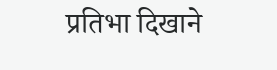प्रतिभा दिखाने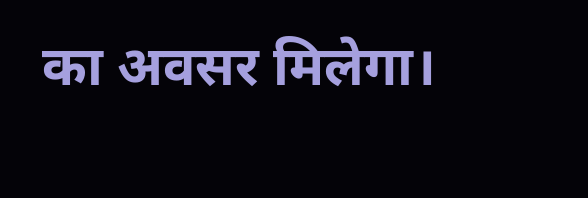का अवसर मिलेगा।